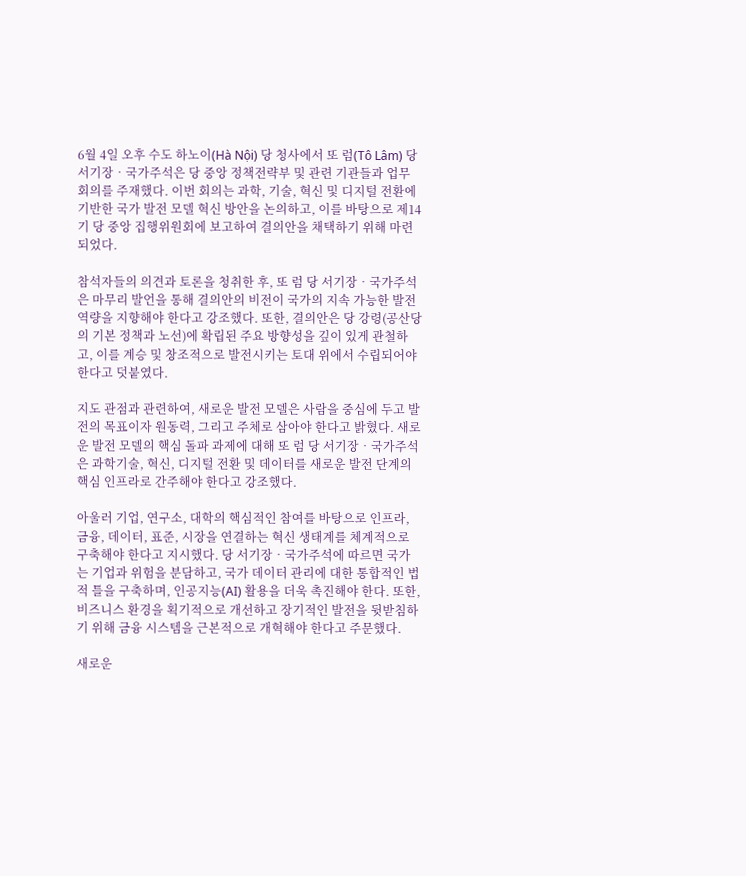6월 4일 오후 수도 하노이(Hà Nội) 당 청사에서 또 럼(Tô Lâm) 당 서기장‧국가주석은 당 중앙 정책전략부 및 관련 기관들과 업무 회의를 주재했다. 이번 회의는 과학, 기술, 혁신 및 디지털 전환에 기반한 국가 발전 모델 혁신 방안을 논의하고, 이를 바탕으로 제14기 당 중앙 집행위원회에 보고하여 결의안을 채택하기 위해 마련되었다.

참석자들의 의견과 토론을 청취한 후, 또 럼 당 서기장‧국가주석은 마무리 발언을 통해 결의안의 비전이 국가의 지속 가능한 발전 역량을 지향해야 한다고 강조했다. 또한, 결의안은 당 강령(공산당의 기본 정책과 노선)에 확립된 주요 방향성을 깊이 있게 관철하고, 이를 계승 및 창조적으로 발전시키는 토대 위에서 수립되어야 한다고 덧붙였다.

지도 관점과 관련하여, 새로운 발전 모델은 사람을 중심에 두고 발전의 목표이자 원동력, 그리고 주체로 삼아야 한다고 밝혔다. 새로운 발전 모델의 핵심 돌파 과제에 대해 또 럼 당 서기장‧국가주석은 과학기술, 혁신, 디지털 전환 및 데이터를 새로운 발전 단계의 핵심 인프라로 간주해야 한다고 강조했다.

아울러 기업, 연구소, 대학의 핵심적인 참여를 바탕으로 인프라, 금융, 데이터, 표준, 시장을 연결하는 혁신 생태계를 체계적으로 구축해야 한다고 지시했다. 당 서기장‧국가주석에 따르면 국가는 기업과 위험을 분담하고, 국가 데이터 관리에 대한 통합적인 법적 틀을 구축하며, 인공지능(AI) 활용을 더욱 촉진해야 한다. 또한, 비즈니스 환경을 획기적으로 개선하고 장기적인 발전을 뒷받침하기 위해 금융 시스템을 근본적으로 개혁해야 한다고 주문했다.

새로운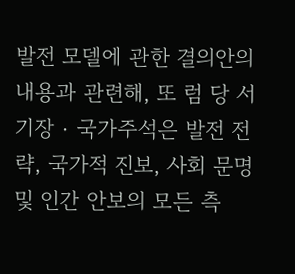발전 모델에 관한 결의안의 내용과 관련해, 또 럼 당 서기장‧국가주석은 발전 전략, 국가적 진보, 사회 문명 및 인간 안보의 모든 측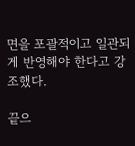면을 포괄적이고 일관되게 반영해야 한다고 강조했다.

끝으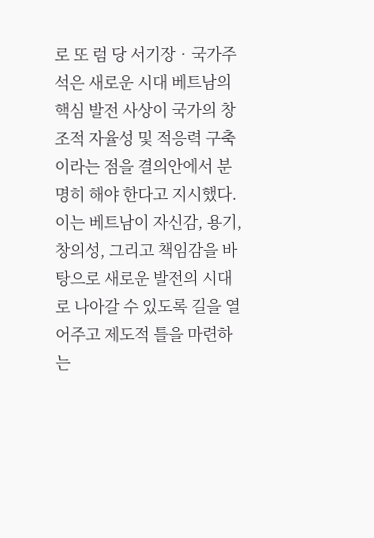로 또 럼 당 서기장‧국가주석은 새로운 시대 베트남의 핵심 발전 사상이 국가의 창조적 자율성 및 적응력 구축이라는 점을 결의안에서 분명히 해야 한다고 지시했다. 이는 베트남이 자신감, 용기, 창의성, 그리고 책임감을 바탕으로 새로운 발전의 시대로 나아갈 수 있도록 길을 열어주고 제도적 틀을 마련하는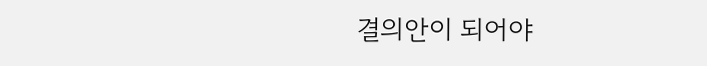결의안이 되어야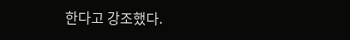한다고 강조했다.